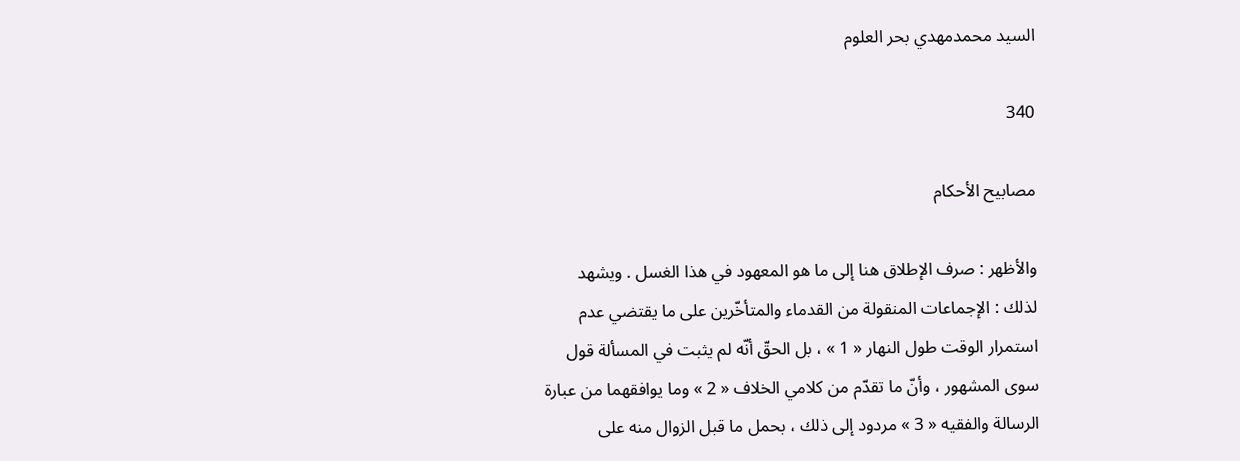السيد محمدمهدي بحر العلوم

340

مصابيح الأحكام

والأظهر : صرف الإطلاق هنا إلى ما هو المعهود في هذا الغسل . ويشهد لذلك : الإجماعات المنقولة من القدماء والمتأخّرين على ما يقتضي عدم استمرار الوقت طول النهار « 1 » ، بل الحقّ أنّه لم يثبت في المسألة قول سوى المشهور ، وأنّ ما تقدّم من كلامي الخلاف « 2 » وما يوافقهما من عبارة الرسالة والفقيه « 3 » مردود إلى ذلك ، بحمل ما قبل الزوال منه على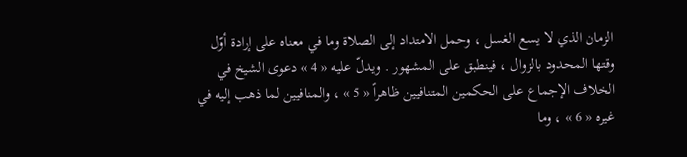الزمان الذي لا يسع الغسل ، وحمل الامتداد إلى الصلاة وما في معناه على إرادة أوّل وقتها المحدود بالزوال ، فينطبق على المشهور . ويدلّ عليه « 4 » دعوى الشيخ في الخلاف الإجماع على الحكمين المتنافيين ظاهراً « 5 » ، والمنافيين لما ذهب إليه في غيره « 6 » ، وما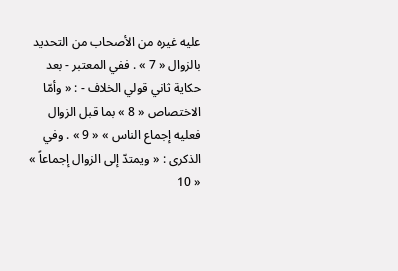عليه غيره من الأصحاب من التحديد بالزوال « 7 » . ففي المعتبر - بعد حكاية ثاني قولي الخلاف - : « وأمّا الاختصاص « 8 » بما قبل الزوال فعليه إجماع الناس » « 9 » . وفي الذكرى : « ويمتدّ إلى الزوال إجماعاً » « 10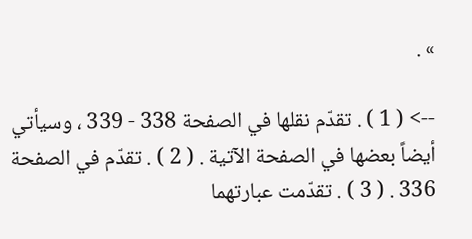» .

--> ( 1 ) . تقدّم نقلها في الصفحة 338 - 339 ، وسيأتي أيضاً بعضها في الصفحة الآتية . ( 2 ) . تقدّم في الصفحة 336 . ( 3 ) . تقدّمت عبارتهما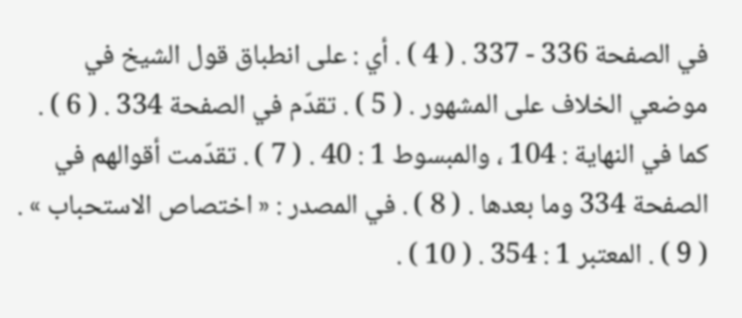في الصفحة 336 - 337 . ( 4 ) . أي : على انطباق قول الشيخ في موضعي الخلاف على المشهور . ( 5 ) . تقدّم في الصفحة 334 . ( 6 ) . كما في النهاية : 104 ، والمبسوط 1 : 40 . ( 7 ) . تقدّمت أقوالهم في الصفحة 334 وما بعدها . ( 8 ) . في المصدر : « اختصاص الاستحباب » . ( 9 ) . المعتبر 1 : 354 . ( 10 ) .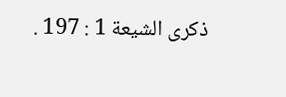ذكرى الشيعة 1 : 197 .